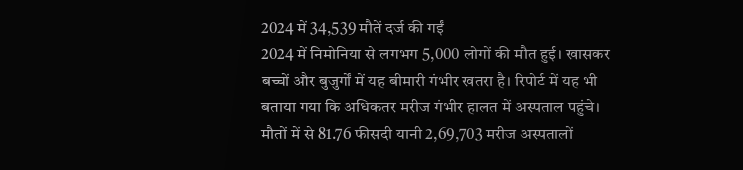2024 में 34,539 मौतें दर्ज की गईं
2024 में निमोनिया से लगभग 5,000 लोगों की मौत हुई। खासकर बच्चों और बुजुर्गों में यह बीमारी गंभीर खतरा है। रिपोर्ट में यह भी बताया गया कि अधिकतर मरीज गंभीर हालत में अस्पताल पहुंचे। मौतों में से 81.76 फीसदी यानी 2,69,703 मरीज अस्पतालों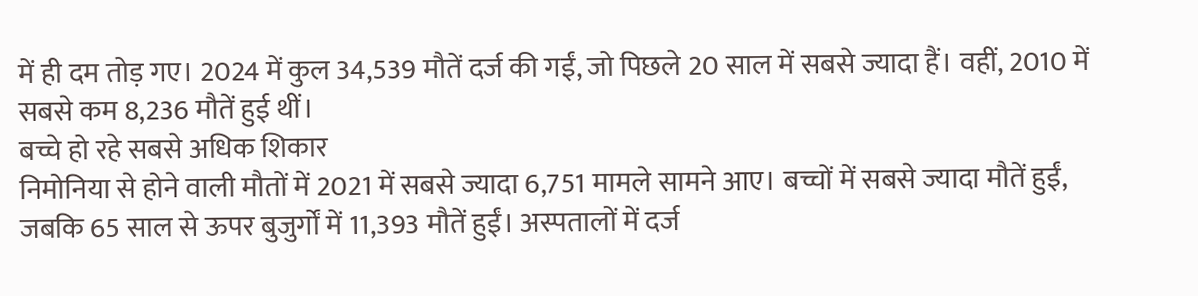में ही दम तोड़ गए। 2024 में कुल 34,539 मौतें दर्ज की गईं, जो पिछले 20 साल में सबसे ज्यादा हैं। वहीं, 2010 में सबसे कम 8,236 मौतें हुई थीं।
बच्चे हो रहे सबसे अधिक शिकार
निमोनिया से होने वाली मौतों में 2021 में सबसे ज्यादा 6,751 मामले सामने आए। बच्चों में सबसे ज्यादा मौतें हुईं, जबकि 65 साल से ऊपर बुजुर्गों में 11,393 मौतें हुईं। अस्पतालों में दर्ज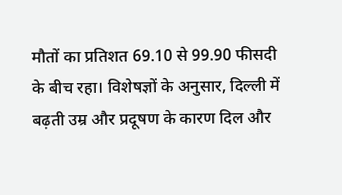मौतों का प्रतिशत 69.10 से 99.90 फीसदी के बीच रहा। विशेषज्ञों के अनुसार, दिल्ली में बढ़ती उम्र और प्रदूषण के कारण दिल और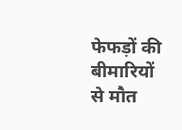फेफड़ों की बीमारियों से मौत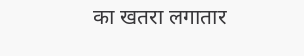का खतरा लगातार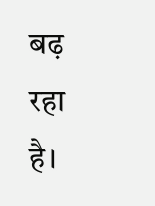बढ़ रहा है।